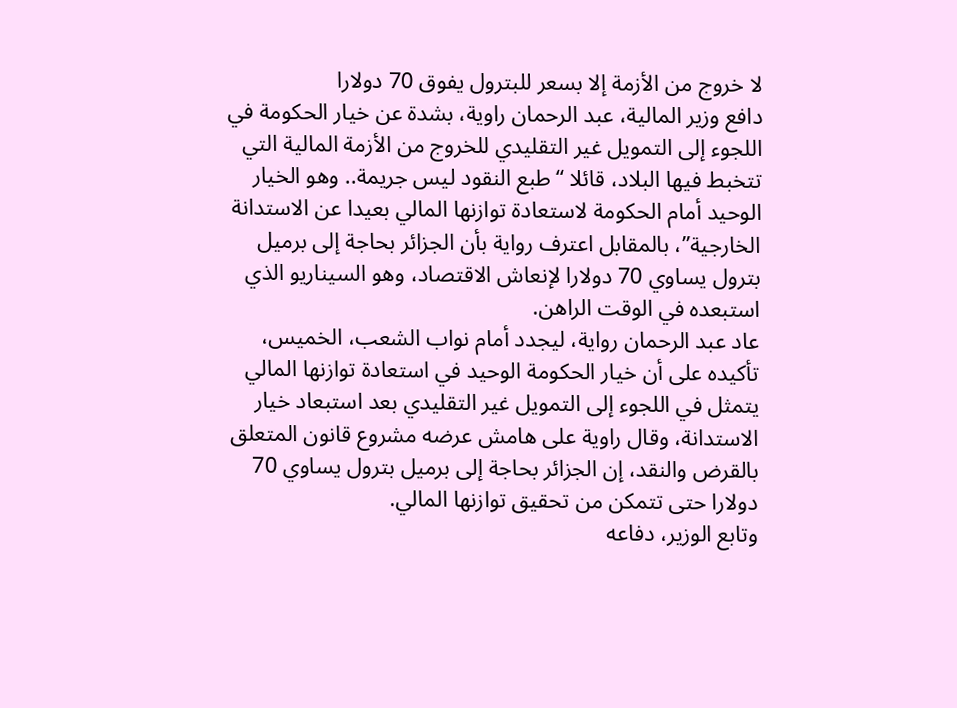لا خروج من الأزمة إلا بسعر للبترول يفوق 70 دولارا
دافع وزير المالية، عبد الرحمان راوية، بشدة عن خيار الحكومة في اللجوء إلى التمويل غير التقليدي للخروج من الأزمة المالية التي تتخبط فيها البلاد، قائلا “طبع النقود ليس جريمة.. وهو الخيار الوحيد أمام الحكومة لاستعادة توازنها المالي بعيدا عن الاستدانة الخارجية”، بالمقابل اعترف رواية بأن الجزائر بحاجة إلى برميل بترول يساوي 70 دولارا لإنعاش الاقتصاد، وهو السيناريو الذي استبعده في الوقت الراهن.
عاد عبد الرحمان رواية، ليجدد أمام نواب الشعب، الخميس، تأكيده على أن خيار الحكومة الوحيد في استعادة توازنها المالي يتمثل في اللجوء إلى التمويل غير التقليدي بعد استبعاد خيار الاستدانة، وقال راوية على هامش عرضه مشروع قانون المتعلق بالقرض والنقد، إن الجزائر بحاجة إلى برميل بترول يساوي 70 دولارا حتى تتمكن من تحقيق توازنها المالي.
وتابع الوزير، دفاعه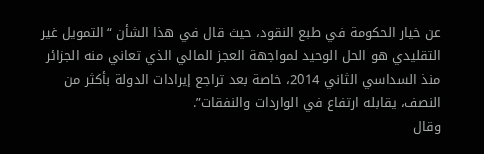عن خيار الحكومة في طبع النقود، حيث قال في هذا الشأن “التمويل غير التقليدي هو الحل الوحيد لمواجهة العجز المالي الذي تعاني منه الجزائر منذ السداسي الثاني 2014، خاصة بعد تراجع إيرادات الدولة بأكثر من النصف، يقابله ارتفاع في الواردات والنفقات”.
وقال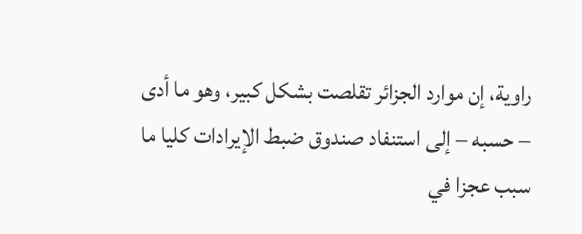راوية، إن موارد الجزائر تقلصت بشكل كبير، وهو ما أدى – حسبه – إلى استنفاد صندوق ضبط الإيرادات كليا ما سبب عجزا في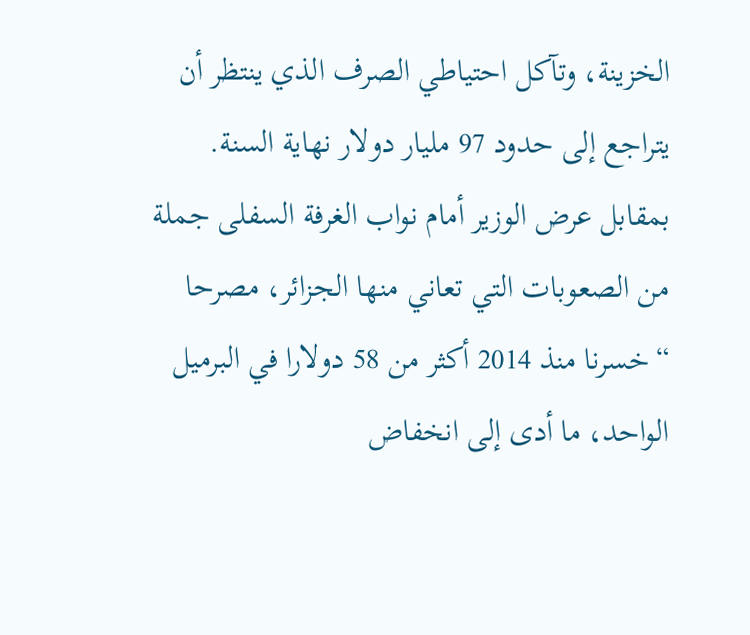الخزينة، وتآكل احتياطي الصرف الذي ينتظر أن يتراجع إلى حدود 97 مليار دولار نهاية السنة.
بمقابل عرض الوزير أمام نواب الغرفة السفلى جملة من الصعوبات التي تعاني منها الجزائر، مصرحا “خسرنا منذ 2014 أكثر من 58 دولارا في البرميل الواحد، ما أدى إلى انخفاض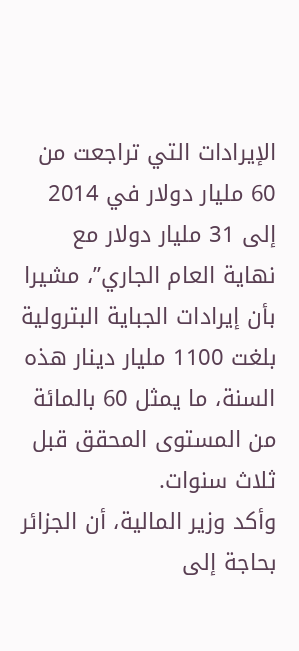الإيرادات التي تراجعت من 60 مليار دولار في 2014 إلى 31 مليار دولار مع نهاية العام الجاري”، مشيرا بأن إيرادات الجباية البترولية بلغت 1100 مليار دينار هذه السنة، ما يمثل 60 بالمائة من المستوى المحقق قبل ثلاث سنوات.
وأكد وزير المالية، أن الجزائر بحاجة إلى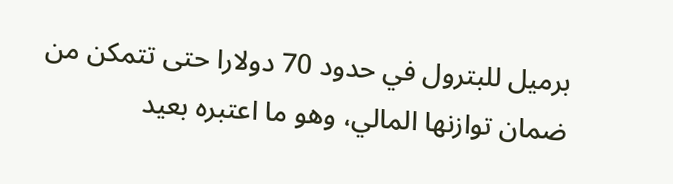برميل للبترول في حدود 70 دولارا حتى تتمكن من ضمان توازنها المالي، وهو ما اعتبره بعيد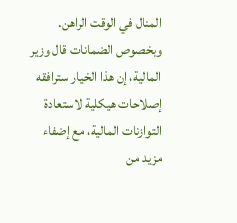المنال في الوقت الراهن.
وبخصوص الضمانات قال وزير المالية، إن هذا الخيار سترافقه إصلاحات هيكلية لاستعادة التوازنات المالية، مع إضفاء مزيد من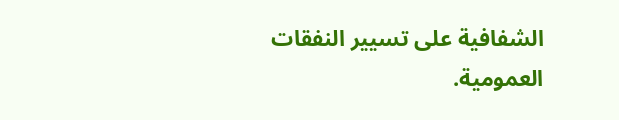الشفافية على تسيير النفقات العمومية.